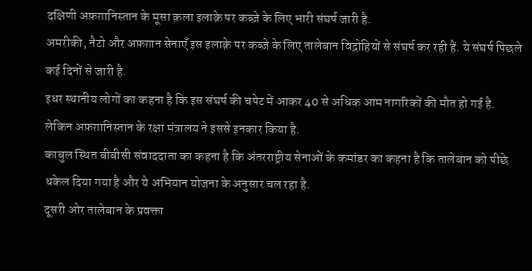दक्षिणी अफ़ग़ानिस्तान के मूसा क़ला इलाक़े पर कब्ज़े के लिए भारी संघर्ष जारी है.
अमरीकी, नैटो और अफ़ग़ान सेनाएँ इस इलाक़े पर कब्ज़े के लिए तालेबान विद्रोहियों से संघर्ष कर रही हैं. ये संघर्ष पिछले कई दिनों से जारी है.
इधर स्थानीय लोगों का कहना है कि इस संघर्ष की चपेट में आकर 40 से अधिक आम नागरिकों की मौत हो गई है.
लेकिन अफ़ग़ानिस्तान के रक्षा मंत्रालय ने इससे इनकार किया है.
काबुल स्थित बीबीसी संवाददाता का कहना है कि अंतरराष्ट्रीय सेनाओं के कमांडर का कहना है कि तालेबान को पीछे धकेल दिया गया है और ये अभियान योजना के अनुसार चल रहा है.
दूसरी ओर तालेबान के प्रवक्ता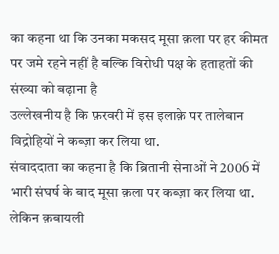का कहना था कि उनका मकसद मूसा क़ला पर हर कीमत पर जमे रहने नहीं है बल्कि विरोधी पक्ष के हताहतों की संख्या को बढ़ाना है
उल्लेखनीय है कि फ़रवरी में इस इलाक़े पर तालेबान विद्रोहियों ने कब्ज़ा कर लिया था.
संवाददाता का कहना है कि ब्रितानी सेनाओं ने 2006 में भारी संघर्ष के बाद मूसा क़ला पर कब्ज़ा कर लिया था.
लेकिन क़बायली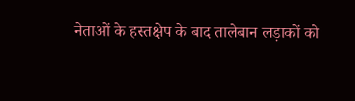नेताओं के हस्तक्षेप के बाद तालेबान लड़ाकों को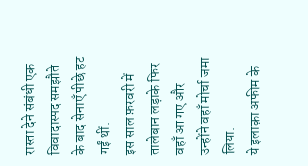रास्ता देने संबंधी एक विवादास्पद समझौते के बाद सेनाएँ पीछे हट गईं थीं.
इस साल फ़रवरी में तालेबान लड़ाके फिर वहाँ आ गए और उन्होंने वहाँ मोर्चा जमा लिया.
ये इलाक़ा अफीम के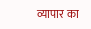व्यापार का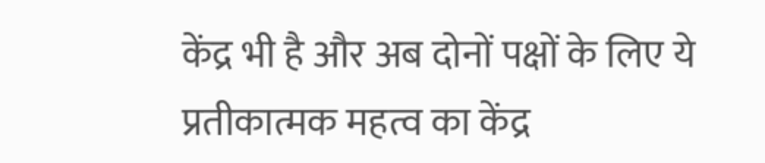केंद्र भी है और अब दोनों पक्षों के लिए ये प्रतीकात्मक महत्व का केंद्र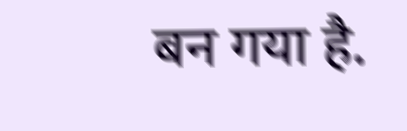बन गया है.